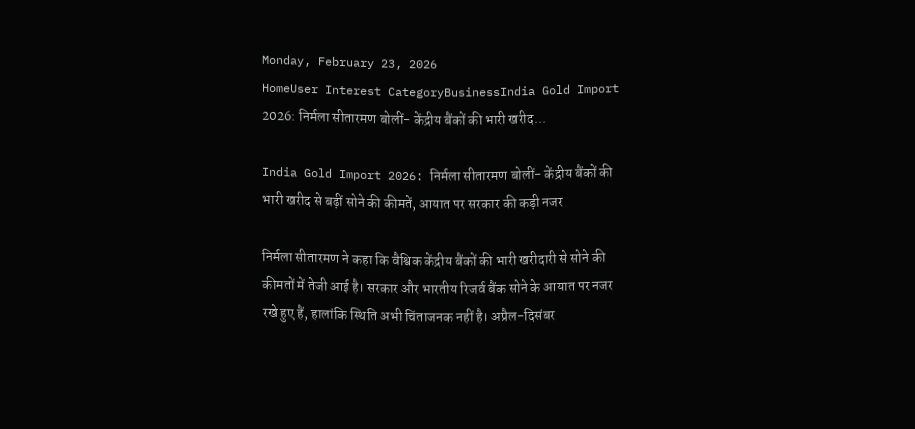Monday, February 23, 2026
HomeUser Interest CategoryBusinessIndia Gold Import 2026: निर्मला सीतारमण बोलीं- केंद्रीय बैंकों की भारी खरीद...

India Gold Import 2026: निर्मला सीतारमण बोलीं- केंद्रीय बैंकों की भारी खरीद से बढ़ीं सोने की कीमतें, आयात पर सरकार की कड़ी नजर

निर्मला सीतारमण ने कहा कि वैश्विक केंद्रीय बैंकों की भारी खरीदारी से सोने की कीमतों में तेजी आई है। सरकार और भारतीय रिजर्व बैंक सोने के आयात पर नजर रखे हुए हैं, हालांकि स्थिति अभी चिंताजनक नहीं है। अप्रैल-दिसंबर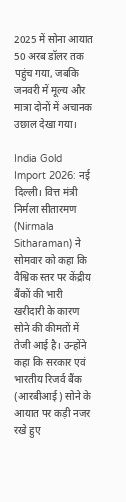2025 में सोना आयात 50 अरब डॉलर तक पहुंच गया, जबकि जनवरी में मूल्य और मात्रा दोनों में अचानक उछाल देखा गया।

India Gold Import 2026: नई दिल्ली। वित्त मंत्री निर्मला सीतारमण (Nirmala Sitharaman) ने सोमवार को कहा कि वैश्विक स्तर पर केंद्रीय बैंकों की भारी खरीदारी के कारण सोने की कीमतों में तेजी आई है। उन्होंने कहा कि सरकार एवं भारतीय रिजर्व बैंक (आरबीआई) सोने के आयात पर कड़ी नजर रखे हुए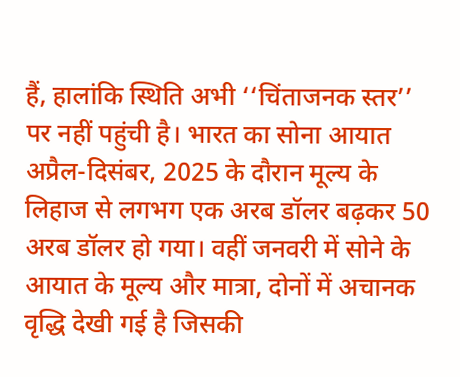हैं, हालांकि स्थिति अभी ‘‘चिंताजनक स्तर’’ पर नहीं पहुंची है। भारत का सोना आयात अप्रैल-दिसंबर, 2025 के दौरान मूल्य के लिहाज से लगभग एक अरब डॉलर बढ़कर 50 अरब डॉलर हो गया। वहीं जनवरी में सोने के आयात के मूल्य और मात्रा, दोनों में अचानक वृद्धि देखी गई है जिसकी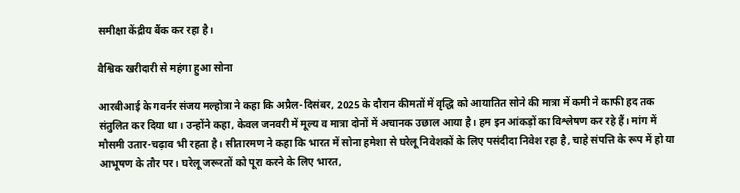समीक्षा केंद्रीय बैंक कर रहा है।

वैश्विक खरीदारी से महंगा हुआ सोना

आरबीआई के गवर्नर संजय मल्होत्रा ने कहा कि अप्रैल-दिसंबर, 2025 के दौरान कीमतों में वृद्धि को आयातित सोने की मात्रा में कमी ने काफी हद तक संतुलित कर दिया था। उन्होंने कहा, केवल जनवरी में मूल्य व मात्रा दोनों में अचानक उछाल आया है। हम इन आंकड़ों का विश्लेषण कर रहे हैं। मांग में मौसमी उतार-चढ़ाव भी रहता है। सीतारमण ने कहा कि भारत में सोना हमेशा से घरेलू निवेशकों के लिए पसंदीदा निवेश रहा है, चाहे संपत्ति के रूप में हो या आभूषण के तौर पर। घरेलू जरूरतों को पूरा करने के लिए भारत,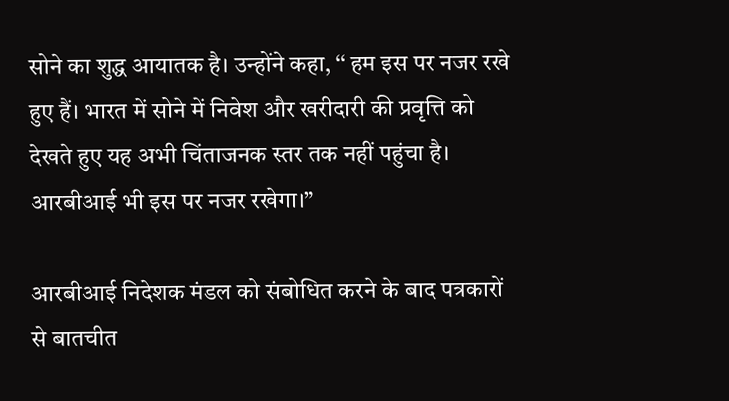सोने का शुद्ध आयातक है। उन्होंने कहा, ‘‘ हम इस पर नजर रखे हुए हैं। भारत में सोने में निवेश और खरीदारी की प्रवृत्ति को देखते हुए यह अभी चिंताजनक स्तर तक नहीं पहुंचा है। आरबीआई भी इस पर नजर रखेगा।”

आरबीआई निदेशक मंडल को संबोधित करने के बाद पत्रकारों से बातचीत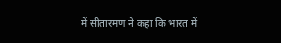में सीतारमण ने कहा कि भारत में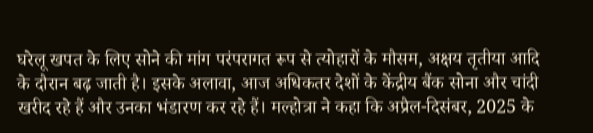घरेलू खपत के लिए सोने की मांग परंपरागत रूप से त्योहारों के मौसम, अक्षय तृतीया आदि के दौरान बढ़ जाती है। इसके अलावा, आज अधिकतर देशों के केंद्रीय बैंक सोना और चांदी खरीद रहे हैं और उनका भंडारण कर रहे हैं। मल्होत्रा ने कहा कि अप्रैल-दिसंबर, 2025 के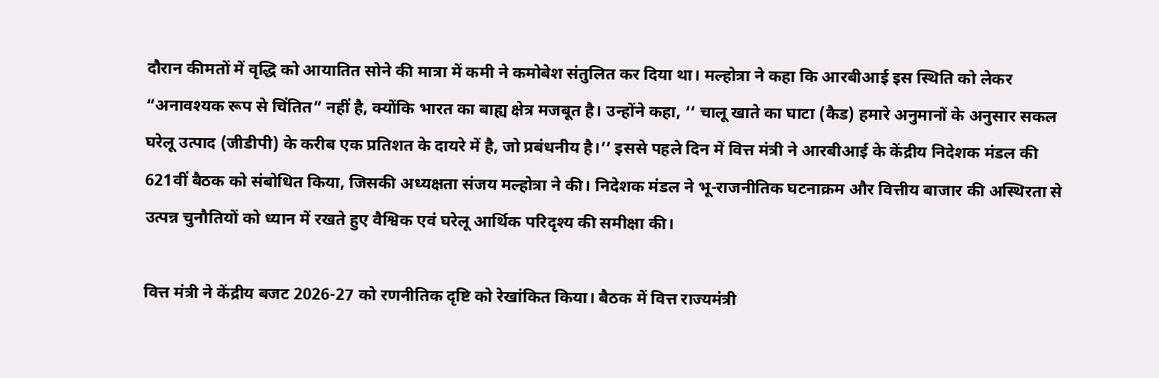दौरान कीमतों में वृद्धि को आयातित सोने की मात्रा में कमी ने कमोबेश संतुलित कर दिया था। मल्होत्रा ने कहा कि आरबीआई इस स्थिति को लेकर “अनावश्यक रूप से चिंतित” नहीं है, क्योंकि भारत का बाह्य क्षेत्र मजबूत है। उन्होंने कहा, ‘‘ चालू खाते का घाटा (कैड) हमारे अनुमानों के अनुसार सकल घरेलू उत्पाद (जीडीपी) के करीब एक प्रतिशत के दायरे में है, जो प्रबंधनीय है।’’ इससे पहले दिन में वित्त मंत्री ने आरबीआई के केंद्रीय निदेशक मंडल की 621वीं बैठक को संबोधित किया, जिसकी अध्यक्षता संजय मल्होत्रा ने की। निदेशक मंडल ने भू-राजनीतिक घटनाक्रम और वित्तीय बाजार की अस्थिरता से उत्पन्न चुनौतियों को ध्यान में रखते हुए वैश्विक एवं घरेलू आर्थिक परिदृश्य की समीक्षा की।

वित्त मंत्री ने केंद्रीय बजट 2026-27 को रणनीतिक दृष्टि को रेखांकित किया। बैठक में वित्त राज्यमंत्री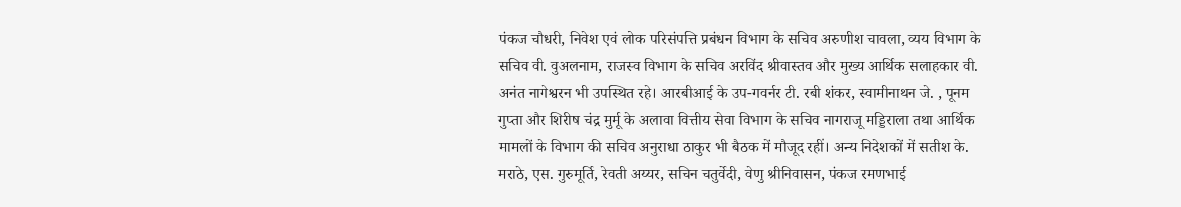पंकज चौधरी, निवेश एवं लोक परिसंपत्ति प्रबंधन विभाग के सचिव अरुणीश चावला, व्यय विभाग के सचिव वी. वुअलनाम, राजस्व विभाग के सचिव अरविंद श्रीवास्तव और मुख्य आर्थिक सलाहकार वी. अनंत नागेश्वरन भी उपस्थित रहे। आरबीआई के उप-गवर्नर टी. रबी शंकर, स्वामीनाथन जे. , पूनम गुप्ता और शिरीष चंद्र मुर्मू के अलावा वित्तीय सेवा विभाग के सचिव नागराजू मड्डिराला तथा आर्थिक मामलों के विभाग की सचिव अनुराधा ठाकुर भी बैठक में मौजूद रहीं। अन्य निदेशकों में सतीश के. मराठे, एस. गुरुमूर्ति, रेवती अय्यर, सचिन चतुर्वेदी, वेणु श्रीनिवासन, पंकज रमणभाई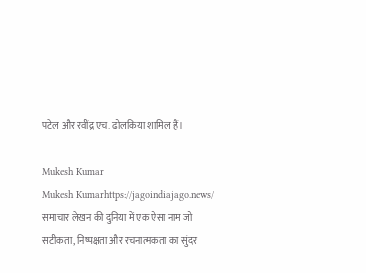पटेल और रवींद्र एच. ढोलकिया शामिल हैं।

Mukesh Kumar
Mukesh Kumarhttps://jagoindiajago.news/
समाचार लेखन की दुनिया में एक ऐसा नाम जो सटीकता, निष्पक्षता और रचनात्मकता का सुंदर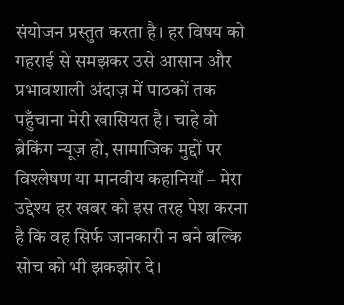संयोजन प्रस्तुत करता है। हर विषय को गहराई से समझकर उसे आसान और प्रभावशाली अंदाज़ में पाठकों तक पहुँचाना मेरी खासियत है। चाहे वो ब्रेकिंग न्यूज़ हो, सामाजिक मुद्दों पर विश्लेषण या मानवीय कहानियाँ – मेरा उद्देश्य हर खबर को इस तरह पेश करना है कि वह सिर्फ जानकारी न बने बल्कि सोच को भी झकझोर दे।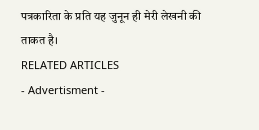पत्रकारिता के प्रति यह जुनून ही मेरी लेखनी की ताकत है।
RELATED ARTICLES
- Advertisment -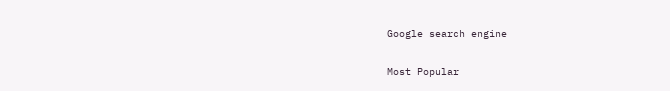Google search engine

Most Popular